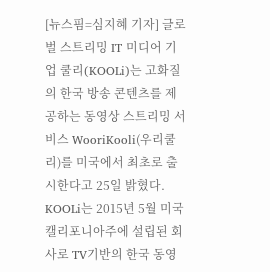[뉴스핌=심지혜 기자] 글로벌 스트리밍 IT 미디어 기업 쿨리(KOOLi)는 고화질의 한국 방송 콘텐츠를 제공하는 동영상 스트리밍 서비스 WooriKooli(우리쿨리)를 미국에서 최초로 출시한다고 25일 밝혔다.
KOOLi는 2015년 5월 미국 캘리포니아주에 설립된 회사로 TV기반의 한국 동영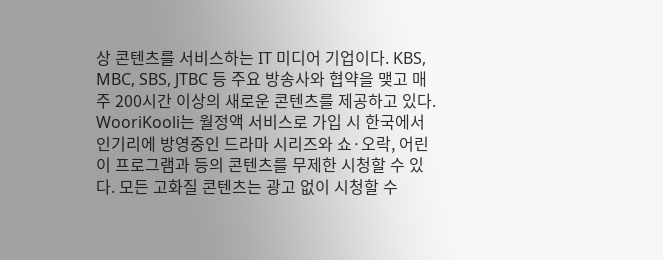상 콘텐츠를 서비스하는 IT 미디어 기업이다. KBS, MBC, SBS, JTBC 등 주요 방송사와 협약을 맺고 매주 200시간 이상의 새로운 콘텐츠를 제공하고 있다.
WooriKooli는 월정액 서비스로 가입 시 한국에서 인기리에 방영중인 드라마 시리즈와 쇼·오락, 어린이 프로그램과 등의 콘텐츠를 무제한 시청할 수 있다. 모든 고화질 콘텐츠는 광고 없이 시청할 수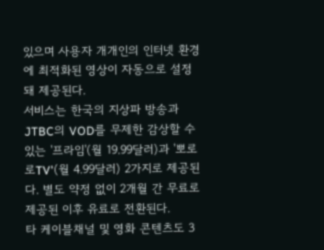있으며 사용자 개개인의 인터넷 환경에 최적화된 영상이 자동으로 설정돼 제공된다.
서비스는 한국의 지상파 방송과 JTBC의 VOD를 무제한 감상할 수 있는 '프라임'(월 19.99달러)과 '뽀로로TV'(월 4.99달러) 2가지로 제공된다. 별도 약정 없이 2개월 간 무료로 제공된 이후 유료로 전환된다.
타 케이블채널 및 영화 콘텐츠도 3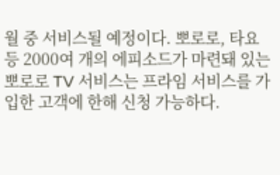월 중 서비스될 예정이다. 뽀로로, 타요 등 2000여 개의 에피소드가 마련돼 있는 뽀로로 TV 서비스는 프라임 서비스를 가입한 고객에 한해 신청 가능하다.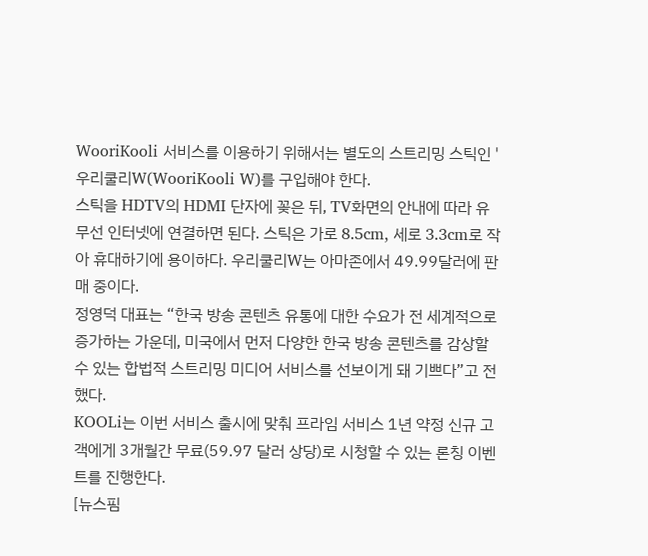WooriKooli 서비스를 이용하기 위해서는 별도의 스트리밍 스틱인 '우리쿨리W(WooriKooli W)를 구입해야 한다.
스틱을 HDTV의 HDMI 단자에 꽂은 뒤, TV화면의 안내에 따라 유무선 인터넷에 연결하면 된다. 스틱은 가로 8.5cm, 세로 3.3cm로 작아 휴대하기에 용이하다. 우리쿨리W는 아마존에서 49.99달러에 판매 중이다.
정영덕 대표는 “한국 방송 콘텐츠 유통에 대한 수요가 전 세계적으로 증가하는 가운데, 미국에서 먼저 다양한 한국 방송 콘텐츠를 감상할 수 있는 합법적 스트리밍 미디어 서비스를 선보이게 돼 기쁘다”고 전했다.
KOOLi는 이번 서비스 출시에 맞춰 프라임 서비스 1년 약정 신규 고객에게 3개월간 무료(59.97 달러 상당)로 시청할 수 있는 론칭 이벤트를 진행한다.
[뉴스핌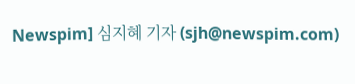Newspim] 심지혜 기자 (sjh@newspim.com)